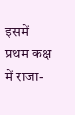इसमें प्रथम कक्ष में राजा-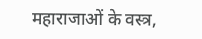महाराजाओं के वस्त्र,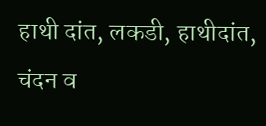हाथी दांत, लकडी, हाथीदांत, चंदन व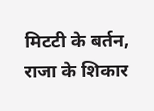मिटटी के बर्तन, राजा के शिकार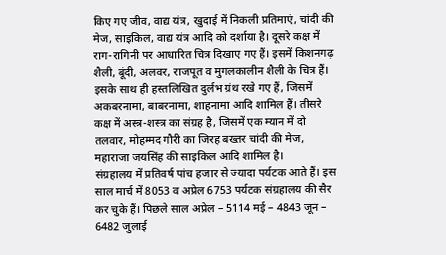किए गए जीव, वाद्य यंत्र, खुदाई में निकली प्रतिमाएं, चांदी की मेज, साइकिल, वाद्य यंत्र आदि को दर्शाया है। दूसरे कक्ष में राग-रागिनी पर आधारित चित्र दिखाए गए हैं। इसमें किशनगढ़ शैली, बूंदी, अलवर, राजपूत व मुगलकालीन शैली के चित्र हैं। इसके साथ ही हस्तलिखित दुर्लभ ग्रंथ रखे गए हैं, जिसमें अकबरनामा, बाबरनामा, शाहनामा आदि शामिल हैं। तीसरे कक्ष में अस्त्र-शस्त्र का संग्रह है, जिसमें एक म्यान में दो तलवार, मोहम्मद गौरी का जिरह बख्तर चांदी की मेज, महाराजा जयसिंह की साइकिल आदि शामिल है।
संग्रहालय में प्रतिवर्ष पांच हजार से ज्यादा पर्यटक आते हैं। इस साल मार्च में 8053 व अप्रेल 6753 पर्यटक संग्रहालय की सैर कर चुके हैं। पिछले साल अप्रेल – 5114 मई – 4843 जून – 6482 जुलाई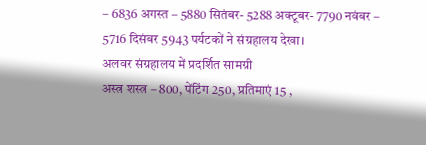– 6836 अगस्त – 5880 सितंबर- 5288 अक्टूबर- 7790 नवंबर – 5716 दिसंबर 5943 पर्यटकों ने संग्रहालय देखा।
अलवर संग्रहालय में प्रदर्शित सामग्री
अस्त्र शस्त्र – 800, पेंटिंग 250, प्रतिमाएं 15 ,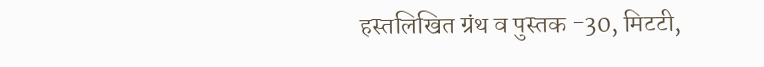हस्तलिखित ग्रंथ व पुस्तक -30, मिटटी,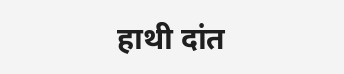हाथी दांत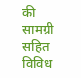की सामग्री सहित विविध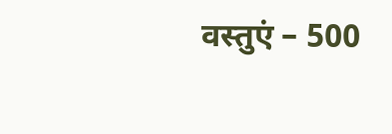वस्तुएं – 500